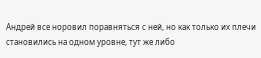Андрей все норовил поравняться с ней, но как только их плечи становились на одном уровне, тут же либо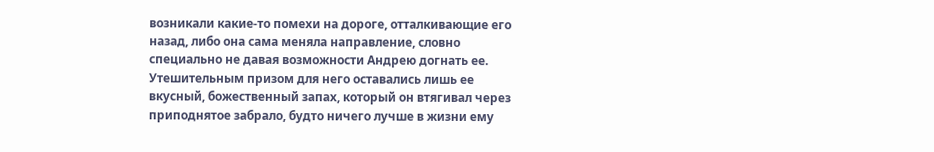возникали какие-то помехи на дороге, отталкивающие его назад, либо она сама меняла направление, словно специально не давая возможности Андрею догнать ее. Утешительным призом для него оставались лишь ее вкусный, божественный запах, который он втягивал через приподнятое забрало, будто ничего лучше в жизни ему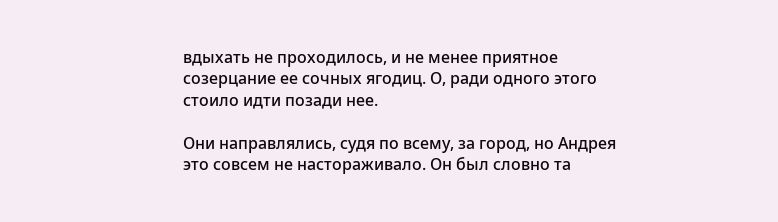вдыхать не проходилось, и не менее приятное созерцание ее сочных ягодиц. О, ради одного этого стоило идти позади нее.

Они направлялись, судя по всему, за город, но Андрея это совсем не настораживало. Он был словно та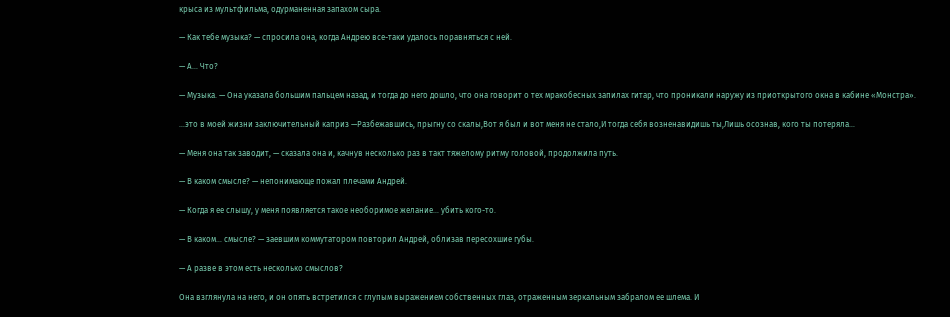крыса из мультфильма, одурманенная запахом сыра.

— Как тебе музыка? — спросила она, когда Андрею все-таки удалось поравняться с ней.

— А… Что?

— Музыка. — Она указала большим пальцем назад, и тогда до него дошло, что она говорит о тех мракобесных запилах гитар, что проникали наружу из приоткрытого окна в кабине «Монстра».

…это в моей жизни заключительный каприз —Разбежавшись, прыгну со скалы,Вот я был и вот меня не стало,И тогда себя возненавидишь ты,Лишь осознав, кого ты потеряла…

— Меня она так заводит, — сказала она и, качнув несколько раз в такт тяжелому ритму головой, продолжила путь.

— В каком смысле? — непонимающе пожал плечами Андрей.

— Когда я ее слышу, у меня появляется такое необоримое желание… убить кого-то.

— В каком… смысле? — заевшим коммутатором повторил Андрей, облизав пересохшие губы.

— А разве в этом есть несколько смыслов?

Она взглянула на него, и он опять встретился с глупым выражением собственных глаз, отраженным зеркальным забралом ее шлема. И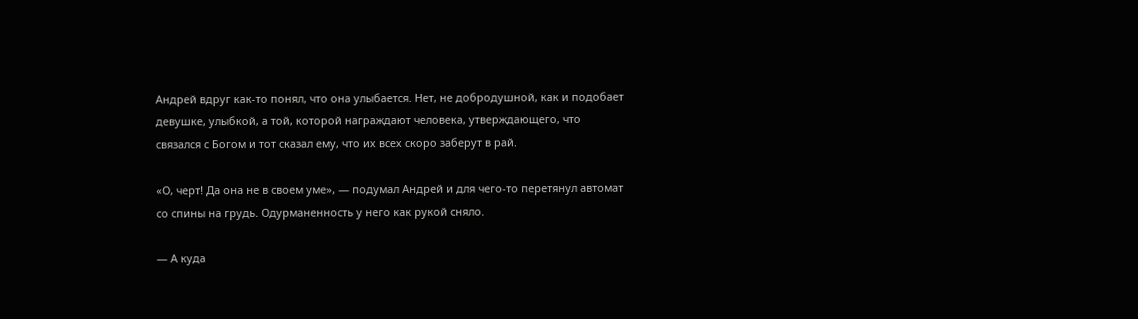Андрей вдруг как-то понял, что она улыбается. Нет, не добродушной, как и подобает девушке, улыбкой, а той, которой награждают человека, утверждающего, что связался с Богом и тот сказал ему, что их всех скоро заберут в рай.

«О, черт! Да она не в своем уме», — подумал Андрей и для чего-то перетянул автомат со спины на грудь. Одурманенность у него как рукой сняло.

— А куда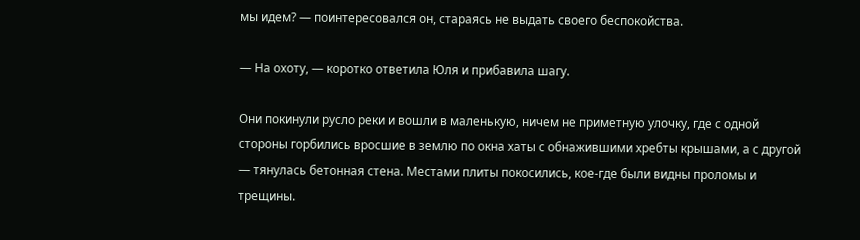мы идем? — поинтересовался он, стараясь не выдать своего беспокойства.

— На охоту, — коротко ответила Юля и прибавила шагу.

Они покинули русло реки и вошли в маленькую, ничем не приметную улочку, где с одной стороны горбились вросшие в землю по окна хаты с обнажившими хребты крышами, а с другой — тянулась бетонная стена. Местами плиты покосились, кое-где были видны проломы и трещины.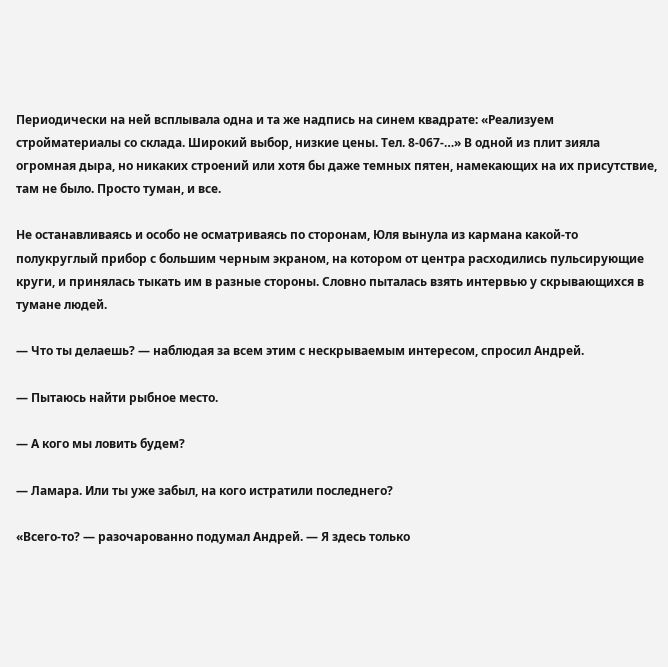Периодически на ней всплывала одна и та же надпись на синем квадрате: «Реализуем стройматериалы со склада. Широкий выбор, низкие цены. Тел. 8-067-…» В одной из плит зияла огромная дыра, но никаких строений или хотя бы даже темных пятен, намекающих на их присутствие, там не было. Просто туман, и все.

Не останавливаясь и особо не осматриваясь по сторонам, Юля вынула из кармана какой-то полукруглый прибор с большим черным экраном, на котором от центра расходились пульсирующие круги, и принялась тыкать им в разные стороны. Словно пыталась взять интервью у скрывающихся в тумане людей.

— Что ты делаешь? — наблюдая за всем этим с нескрываемым интересом, спросил Андрей.

— Пытаюсь найти рыбное место.

— А кого мы ловить будем?

— Ламара. Или ты уже забыл, на кого истратили последнего?

«Всего-то? — разочарованно подумал Андрей. — Я здесь только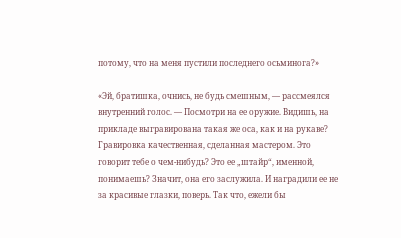потому, что на меня пустили последнего осьминога?»

«Эй, братишка, очнись, не будь смешным, — рассмеялся внутренний голос. — Посмотри на ее оружие. Видишь, на прикладе выгравирована такая же оса, как и на рукаве? Гравировка качественная, сделанная мастером. Это говорит тебе о чем-нибудь? Это ее „штайр“, именной, понимаешь? Значит, она его заслужила. И наградили ее не за красивые глазки, поверь. Так что, ежели бы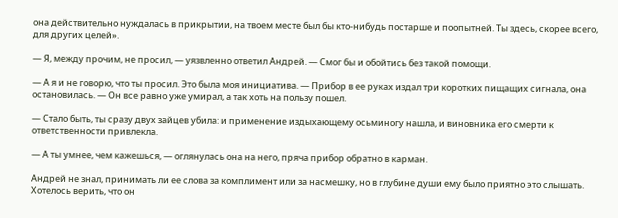она действительно нуждалась в прикрытии, на твоем месте был бы кто-нибудь постарше и поопытней. Ты здесь, скорее всего, для других целей».

— Я, между прочим, не просил, — уязвленно ответил Андрей. — Смог бы и обойтись без такой помощи.

— А я и не говорю, что ты просил. Это была моя инициатива. — Прибор в ее руках издал три коротких пищащих сигнала, она остановилась. — Он все равно уже умирал, а так хоть на пользу пошел.

— Стало быть, ты сразу двух зайцев убила: и применение издыхающему осьминогу нашла, и виновника его смерти к ответственности привлекла.

— А ты умнее, чем кажешься, — оглянулась она на него, пряча прибор обратно в карман.

Андрей не знал, принимать ли ее слова за комплимент или за насмешку, но в глубине души ему было приятно это слышать. Хотелось верить, что он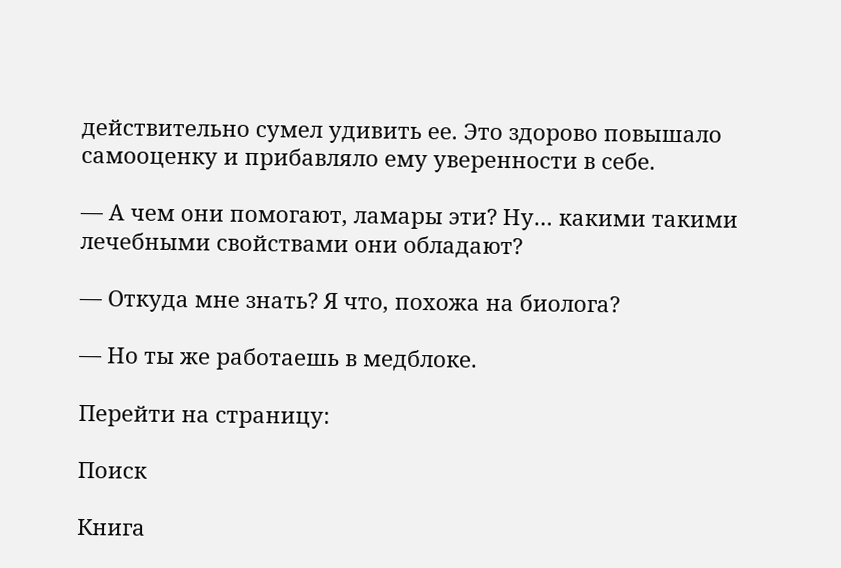действительно сумел удивить ее. Это здорово повышало самооценку и прибавляло ему уверенности в себе.

— А чем они помогают, ламары эти? Ну… какими такими лечебными свойствами они обладают?

— Откуда мне знать? Я что, похожа на биолога?

— Но ты же работаешь в медблоке.

Перейти на страницу:

Поиск

Книга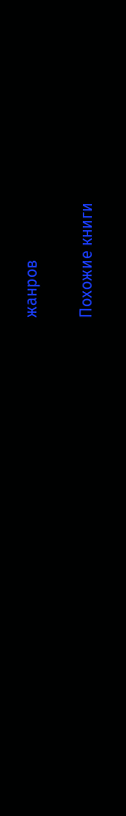жанров

Похожие книги